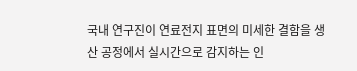국내 연구진이 연료전지 표면의 미세한 결함을 생산 공정에서 실시간으로 감지하는 인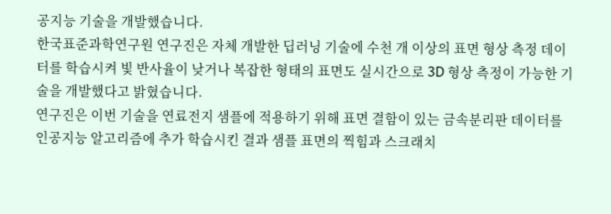공지능 기술을 개발했습니다.
한국표준과학연구원 연구진은 자체 개발한 딥러닝 기술에 수천 개 이상의 표면 형상 측정 데이터를 학습시켜 빛 반사율이 낮거나 복잡한 형태의 표면도 실시간으로 3D 형상 측정이 가능한 기술을 개발했다고 밝혔습니다.
연구진은 이번 기술을 연료전지 샘플에 적용하기 위해 표면 결함이 있는 금속분리판 데이터를 인공지능 알고리즘에 추가 학습시킨 결과 샘플 표면의 찍힘과 스크래치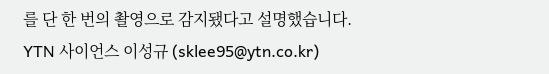를 단 한 번의 촬영으로 감지됐다고 설명했습니다.
YTN 사이언스 이성규 (sklee95@ytn.co.kr)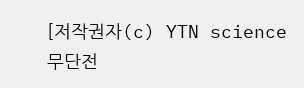[저작권자(c) YTN science 무단전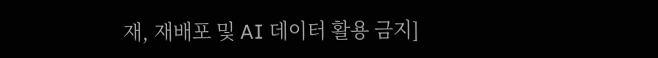재, 재배포 및 AI 데이터 활용 금지]